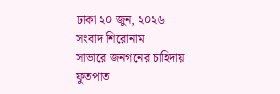ঢাকা ২০ জুন, ২০২৬
সংবাদ শিরোনাম
সাভারে জনগনের চাহিদায় ফুতপাত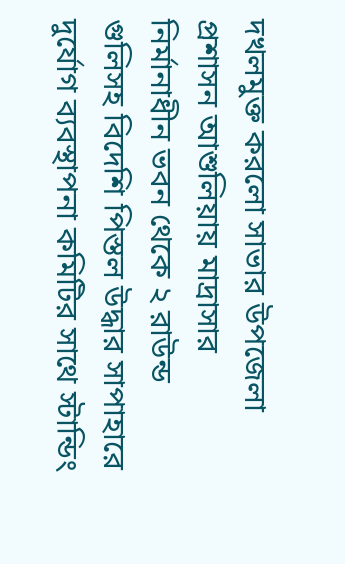দখলমুক্ত করলো সাভার উপজেলা প্রশাসন আশুলিয়ায় মাদ্রাসার নির্মানাধীন ভবন থেকে ২ রাউন্ড গুলিসহ বিদেশি পিস্তল উদ্ধার সাপাহারে দুর্যোগ ব্যবস্থাপনা কমিটির সাথে স্টান্ডিং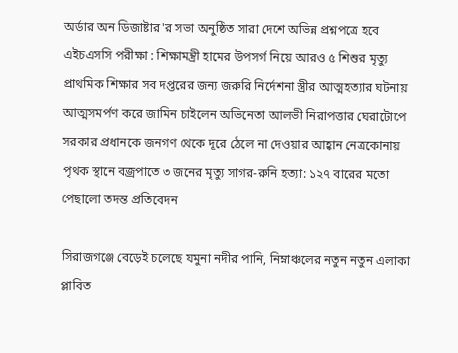অর্ডার অন ডিজাষ্টার'র সভা অনুষ্ঠিত সারা দেশে অভিন্ন প্রশ্নপত্রে হবে এইচএসসি পরীক্ষা : শিক্ষামন্ত্রী হামের উপসর্গ নিয়ে আরও ৫ শিশুর মৃত্যু প্রাথমিক শিক্ষার সব দপ্তরের জন্য জরুরি নির্দেশনা স্ত্রীর আত্মহত্যার ঘটনায় আত্মসমর্পণ করে জামিন চাইলেন অভিনেতা আলভী নিরাপত্তার ঘেরাটোপে সরকার প্রধানকে জনগণ থেকে দূরে ঠেলে না দেওয়ার আহ্বান নেত্রকোনায় পৃথক স্থানে বজ্রপাতে ৩ জনের মৃত্যু সাগর-রুনি হত্যা: ১২৭ বারের মতো পেছালো তদন্ত প্রতিবেদন

সিরাজগঞ্জে বেড়েই চলেছে যমুনা নদীর পানি, নিম্নাঞ্চলের নতুন নতুন এলাকা প্লাবিত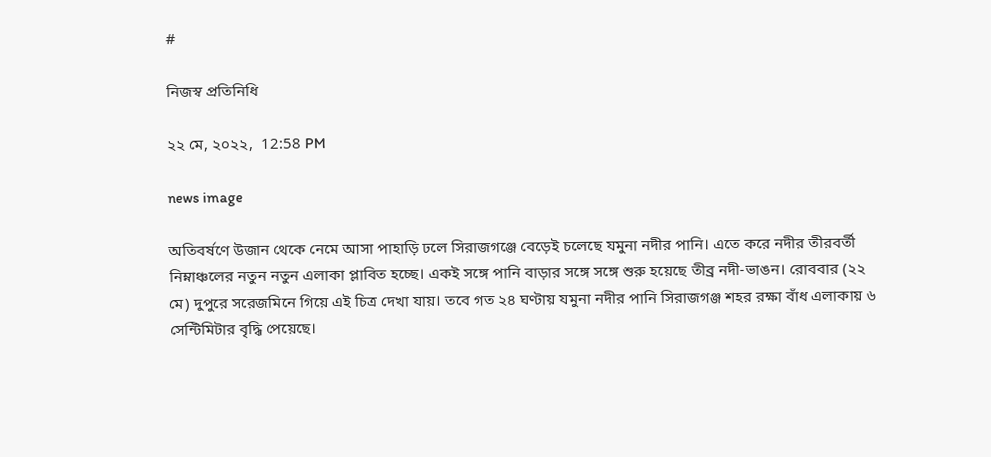#

নিজস্ব প্রতিনিধি

২২ মে, ২০২২,  12:58 PM

news image

অতিবর্ষণে উজান থেকে নেমে আসা পাহাড়ি ঢলে সিরাজগঞ্জে বেড়েই চলেছে যমুনা নদীর পানি। এতে করে নদীর তীরবর্তী নিম্নাঞ্চলের নতুন নতুন এলাকা প্লাবিত হচ্ছে। একই সঙ্গে পানি বাড়ার সঙ্গে সঙ্গে শুরু হয়েছে তীব্র নদী-ভাঙন। রোববার (২২ মে) দুপুরে সরেজমিনে গিয়ে এই চিত্র দেখা যায়। তবে গত ২৪ ঘণ্টায় যমুনা নদীর পানি সিরাজগঞ্জ শহর রক্ষা বাঁধ এলাকায় ৬ সেন্টিমিটার বৃদ্ধি পেয়েছে।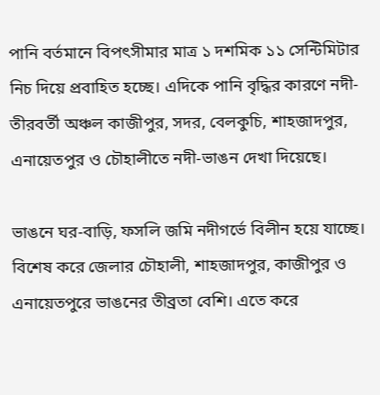পানি বর্তমানে বিপৎসীমার মাত্র ১ দশমিক ১১ সেন্টিমিটার নিচ দিয়ে প্রবাহিত হচ্ছে। এদিকে পানি বৃদ্ধির কারণে নদী-তীরবর্তী অঞ্চল কাজীপুর, সদর, বেলকুচি, শাহজাদপুর, এনায়েতপুর ও চৌহালীতে নদী-ভাঙন দেখা দিয়েছে।

ভাঙনে ঘর-বাড়ি, ফসলি জমি নদীগর্ভে বিলীন হয়ে যাচ্ছে। বিশেষ করে জেলার চৌহালী, শাহজাদপুর, কাজীপুর ও এনায়েতপুরে ভাঙনের তীব্রতা বেশি। এতে করে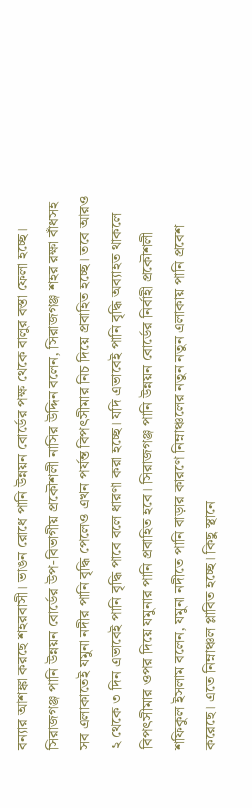বন্যার আশঙ্কা করছে শহরবাসী। ভাঙন রোধে পানি উন্নয়ন বোর্ডের পক্ষ থেকে বালুর বস্তা ফেলা হচ্ছে। সিরাজগঞ্জ পানি উন্নয়ন বোর্ডের উপ-বিভাগীয় প্রকৌশলী নাসির উদ্দিন বলেন, সিরাজগঞ্জ শহর রক্ষা বাঁধসহ সব এলাকাতেই যমুনা নদীর পানি বৃদ্ধি পেলেও এখন পর্যন্ত বিপৎসীমার নিচ দিয়ে প্রবাহিত হচ্ছে। তবে আরও ২ থেকে ৩ দিন এভাবেই পানি বৃদ্ধি পাবে বলে ধারণা করা হচ্ছে। যদি এভাবেই পানি বৃদ্ধি অব্যাহত থাকলে বিপৎসীমার ওপর দিয়ে যমুনার পানি প্রবাহিত হবে। সিরাজগঞ্জ পানি উন্নয়ন বোর্ডের নির্বাহী প্রকৌশলী শফিকুল ইসলাম বলেন, যমুনা নদীতে পানি বাড়ার কারণে নিম্নাঞ্চলের নতুন নতুন এলাকায় পানি প্রবেশ করেছে। এতে নিম্নাঞ্চল প্লাবিত হচ্ছে। কিছু স্থানে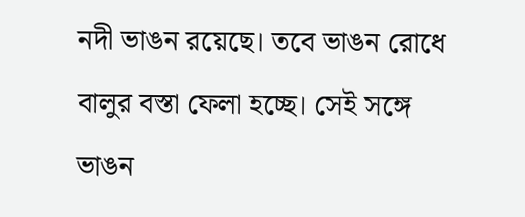নদী ভাঙন রয়েছে। তবে ভাঙন রোধে বালুর বস্তা ফেলা হচ্ছে। সেই সঙ্গে ভাঙন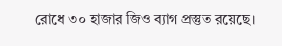রোধে ৩০ হাজার জিও ব্যাগ প্রস্তুত রয়েছে।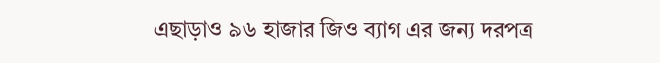এছাড়াও ৯৬ হাজার জিও ব্যাগ এর জন্য দরপত্র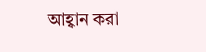আহ্বান করা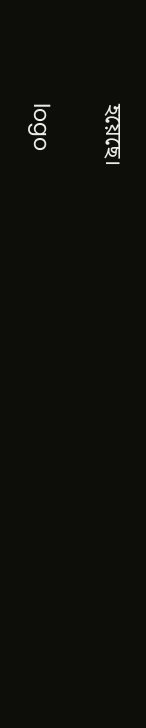হয়েছে।

logo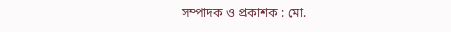সম্পাদক ও প্রকাশক : মো.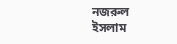নজরুল ইসলাম